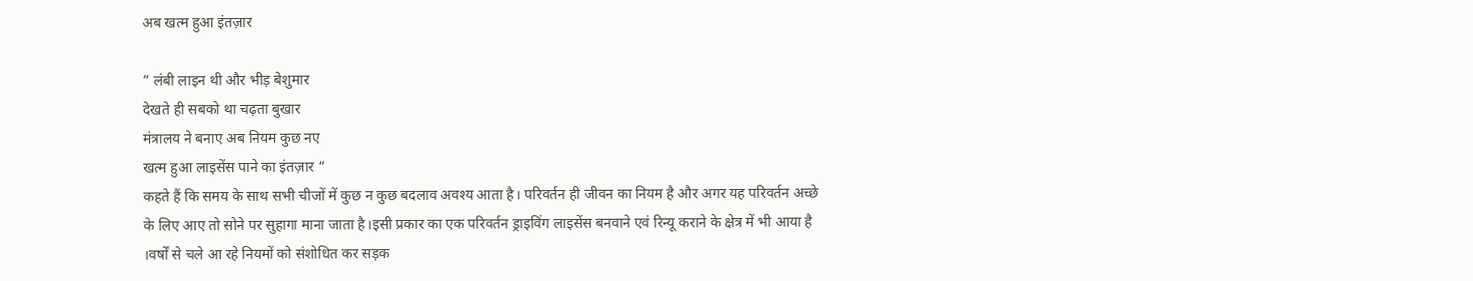अब खत्म हुआ इंतज़ार

” लंबी लाइन थी और भीड़ बेशुमार
देखते ही सबको था चढ़ता बुखार
मंत्रालय ने बनाए अब नियम कुछ नए
खत्म हुआ लाइसेंस पाने का इंतज़ार “
कहते हैं कि समय के साथ सभी चीजों में कुछ न कुछ बदलाव अवश्य आता है। परिवर्तन ही जीवन का नियम है और अगर यह परिवर्तन अच्छे के लिए आए तो सोने पर सुहागा माना जाता है।इसी प्रकार का एक परिवर्तन ड्राइविंग लाइसेंस बनवाने एवं रिन्यू कराने के क्षेत्र में भी आया है ।वर्षों से चले आ रहे नियमों को संशोधित कर सड़क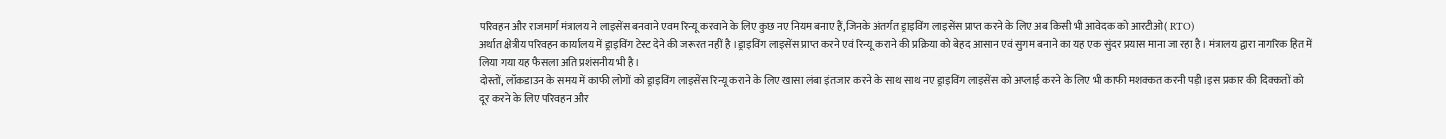परिवहन और राजमार्ग मंत्रालय ने लाइसेंस बनवाने एवम रिन्यू करवाने के लिए कुछ नए नियम बनाए हैं,जिनके अंतर्गत ड्राइविंग लाइसेंस प्राप्त करने के लिए अब किसी भी आवेदक को आरटीओ( RTO)
अर्थात क्षेत्रीय परिवहन कार्यालय में ड्राइविंग टेस्ट देने की जरूरत नहीं है ।ड्राइविंग लाइसेंस प्राप्त करने एवं रिन्यू कराने की प्रक्रिया को बेहद आसान एवं सुगम बनाने का यह एक सुंदर प्रयास माना जा रहा है। मंत्रालय द्वारा नागरिक हित में लिया गया यह फैसला अति प्रशंसनीय भी है।
दोस्तों, लॉकडाउन के समय में काफी लोगों को ड्राइविंग लाइसेंस रिन्यू कराने के लिए खासा लंबा इंतजार करने के साथ साथ नए ड्राइविंग लाइसेंस को अप्लाई करने के लिए भी काफी मशक्कत करनी पड़ी।इस प्रकार की दिक्कतों को दूर करने के लिए परिवहन और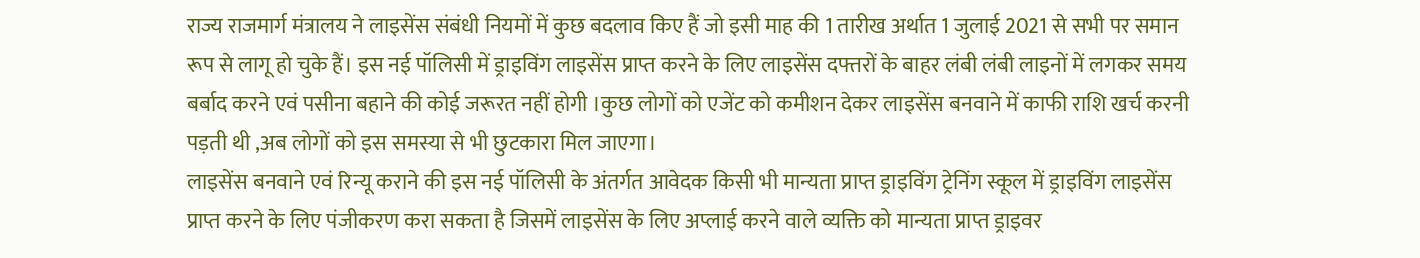राज्य राजमार्ग मंत्रालय ने लाइसेंस संबंधी नियमों में कुछ बदलाव किए हैं जो इसी माह की 1 तारीख अर्थात 1 जुलाई 2021 से सभी पर समान रूप से लागू हो चुके हैं। इस नई पॉलिसी में ड्राइविंग लाइसेंस प्राप्त करने के लिए लाइसेंस दफ्तरों के बाहर लंबी लंबी लाइनों में लगकर समय बर्बाद करने एवं पसीना बहाने की कोई जरूरत नहीं होगी ।कुछ लोगों को एजेंट को कमीशन देकर लाइसेंस बनवाने में काफी राशि खर्च करनी पड़ती थी ,अब लोगों को इस समस्या से भी छुटकारा मिल जाएगा।
लाइसेंस बनवाने एवं रिन्यू कराने की इस नई पॉलिसी के अंतर्गत आवेदक किसी भी मान्यता प्राप्त ड्राइविंग ट्रेनिंग स्कूल में ड्राइविंग लाइसेंस प्राप्त करने के लिए पंजीकरण करा सकता है जिसमें लाइसेंस के लिए अप्लाई करने वाले व्यक्ति को मान्यता प्राप्त ड्राइवर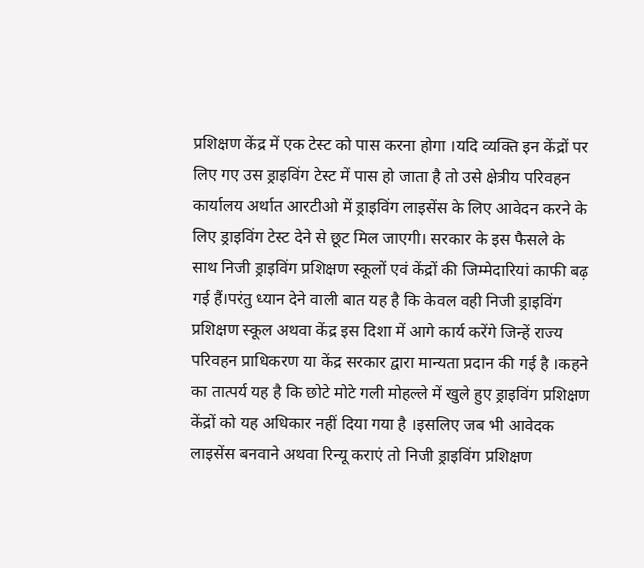प्रशिक्षण केंद्र में एक टेस्ट को पास करना होगा ।यदि व्यक्ति इन केंद्रों पर लिए गए उस ड्राइविंग टेस्ट में पास हो जाता है तो उसे क्षेत्रीय परिवहन कार्यालय अर्थात आरटीओ में ड्राइविंग लाइसेंस के लिए आवेदन करने के लिए ड्राइविंग टेस्ट देने से छूट मिल जाएगी। सरकार के इस फैसले के साथ निजी ड्राइविंग प्रशिक्षण स्कूलों एवं केंद्रों की जिम्मेदारियां काफी बढ़ गई हैं।परंतु ध्यान देने वाली बात यह है कि केवल वही निजी ड्राइविंग प्रशिक्षण स्कूल अथवा केंद्र इस दिशा में आगे कार्य करेंगे जिन्हें राज्य परिवहन प्राधिकरण या केंद्र सरकार द्वारा मान्यता प्रदान की गई है ।कहने का तात्पर्य यह है कि छोटे मोटे गली मोहल्ले में खुले हुए ड्राइविंग प्रशिक्षण केंद्रों को यह अधिकार नहीं दिया गया है ।इसलिए जब भी आवेदक लाइसेंस बनवाने अथवा रिन्यू कराएं तो निजी ड्राइविंग प्रशिक्षण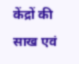केंद्रों की साख एवं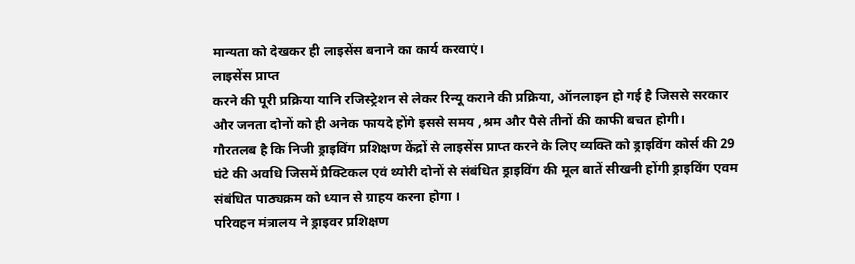मान्यता को देखकर ही लाइसेंस बनाने का कार्य करवाएं।
लाइसेंस प्राप्त
करने की पूरी प्रक्रिया यानि रजिस्ट्रेशन से लेकर रिन्यू कराने की प्रक्रिया, ऑनलाइन हो गई है जिससे सरकार और जनता दोनों को ही अनेक फायदे होंगे इससे समय ,श्रम और पैसे तीनों की काफी बचत होगी।
गौरतलब है कि निजी ड्राइविंग प्रशिक्षण केंद्रों से लाइसेंस प्राप्त करने के लिए व्यक्ति को ड्राइविंग कोर्स की 29 घंटे की अवधि जिसमें प्रैक्टिकल एवं थ्योरी दोनों से संबंधित ड्राइविंग की मूल बातें सीखनी होंगी ड्राइविंग एवम संबंधित पाठ्यक्रम को ध्यान से ग्राहय करना होगा ।
परिवहन मंत्रालय ने ड्राइवर प्रशिक्षण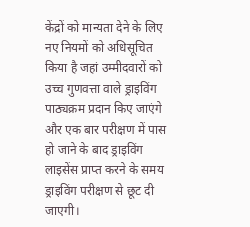केंद्रों को मान्यता देने के लिए नए नियमों को अधिसूचित किया है जहां उम्मीदवारों को उच्च गुणवत्ता वाले ड्राइविंग पाठ्यक्रम प्रदान किए जाएंगे और एक बार परीक्षण में पास हो जाने के बाद ड्राइविंग लाइसेंस प्राप्त करने के समय ड्राइविंग परीक्षण से छूट दी जाएगी।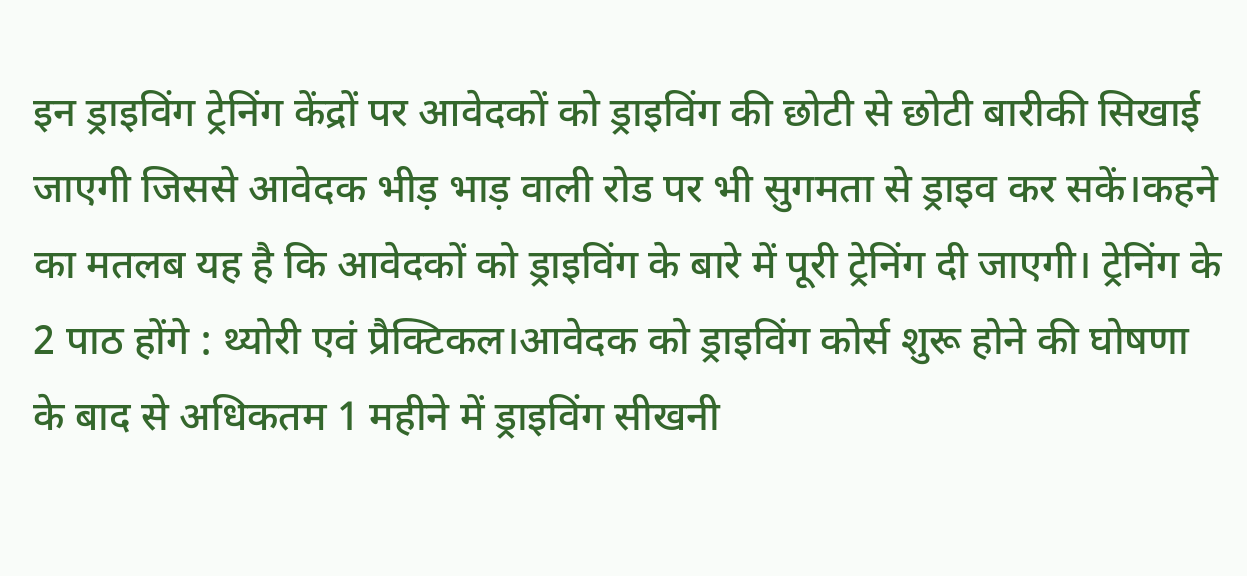इन ड्राइविंग ट्रेनिंग केंद्रों पर आवेदकों को ड्राइविंग की छोटी से छोटी बारीकी सिखाई जाएगी जिससे आवेदक भीड़ भाड़ वाली रोड पर भी सुगमता से ड्राइव कर सकें।कहने का मतलब यह है कि आवेदकों को ड्राइविंग के बारे में पूरी ट्रेनिंग दी जाएगी। ट्रेनिंग के 2 पाठ होंगे : थ्योरी एवं प्रैक्टिकल।आवेदक को ड्राइविंग कोर्स शुरू होने की घोषणा के बाद से अधिकतम 1 महीने में ड्राइविंग सीखनी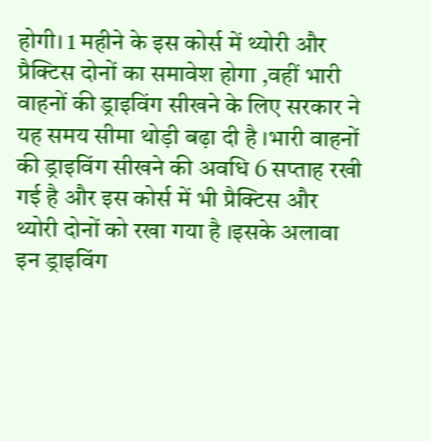होगी। 1 महीने के इस कोर्स में थ्योरी और प्रैक्टिस दोनों का समावेश होगा ,वहीं भारी वाहनों की ड्राइविंग सीखने के लिए सरकार ने यह समय सीमा थोड़ी बढ़ा दी है ।भारी वाहनों की ड्राइविंग सीखने की अवधि 6 सप्ताह रखी गई है और इस कोर्स में भी प्रैक्टिस और थ्योरी दोनों को रखा गया है ।इसके अलावा इन ड्राइविंग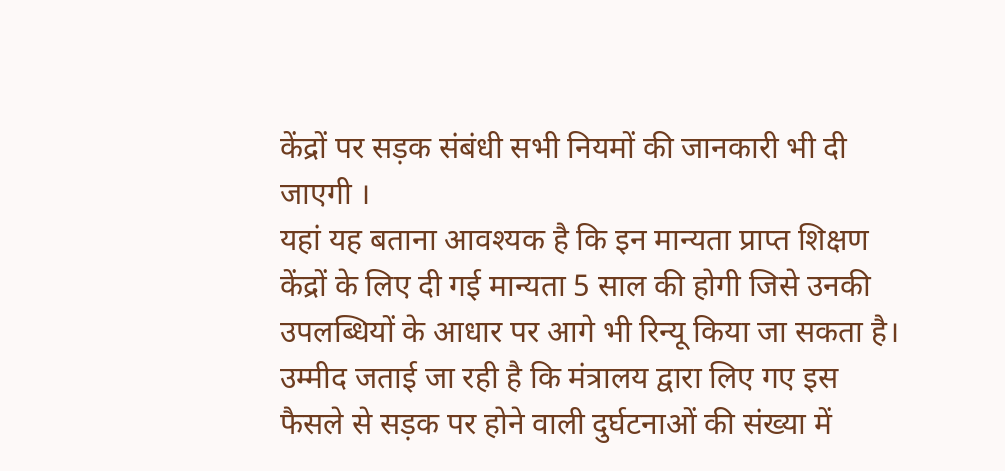केंद्रों पर सड़क संबंधी सभी नियमों की जानकारी भी दी जाएगी ।
यहां यह बताना आवश्यक है कि इन मान्यता प्राप्त शिक्षण केंद्रों के लिए दी गई मान्यता 5 साल की होगी जिसे उनकी उपलब्धियों के आधार पर आगे भी रिन्यू किया जा सकता है।
उम्मीद जताई जा रही है कि मंत्रालय द्वारा लिए गए इस फैसले से सड़क पर होने वाली दुर्घटनाओं की संख्या में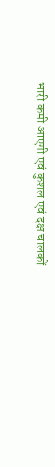भारी कमी आएगी एवं कुशल एवं दक्ष चालकों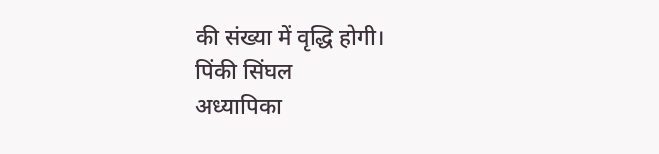की संख्या में वृद्धि होगी।
पिंकी सिंघल
अध्यापिका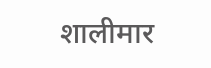शालीमार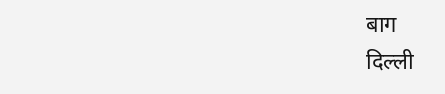बाग
दिल्ली